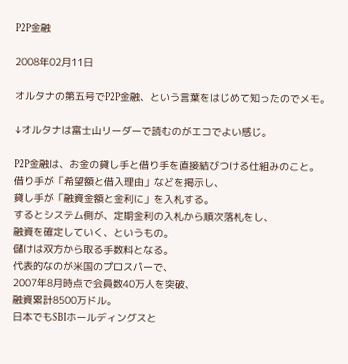P2P金融

2008年02月11日

オルタナの第五号でP2P金融、という言葉をはじめて知ったのでメモ。

↓オルタナは富士山リーダーで読むのがエコでよい感じ。

P2P金融は、お金の貸し手と借り手を直接結びつける仕組みのこと。
借り手が「希望額と借入理由」などを掲示し、
貸し手が「融資金額と金利に」を入札する。
するとシステム側が、定期金利の入札から順次落札をし、
融資を確定していく、というもの。
儲けは双方から取る手数料となる。
代表的なのが米国のプロスパーで、
2007年8月時点で会員数40万人を突破、
融資累計8500万ドル。
日本でもSBIホールディングスと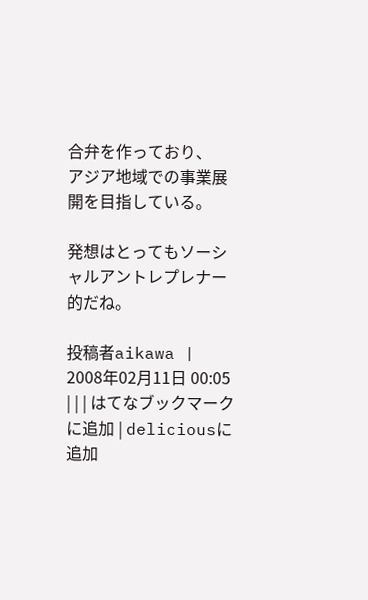合弁を作っており、
アジア地域での事業展開を目指している。

発想はとってもソーシャルアントレプレナー的だね。

投稿者aikawa | 2008年02月11日 00:05 | | | はてなブックマークに追加 | deliciousに追加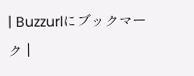| Buzzurlにブックマーク |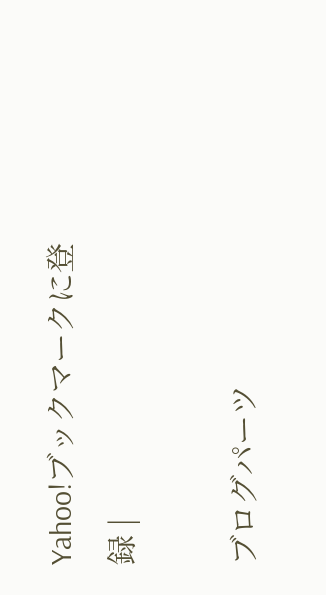Yahoo!ブックマークに登録 |

ブログパーツ